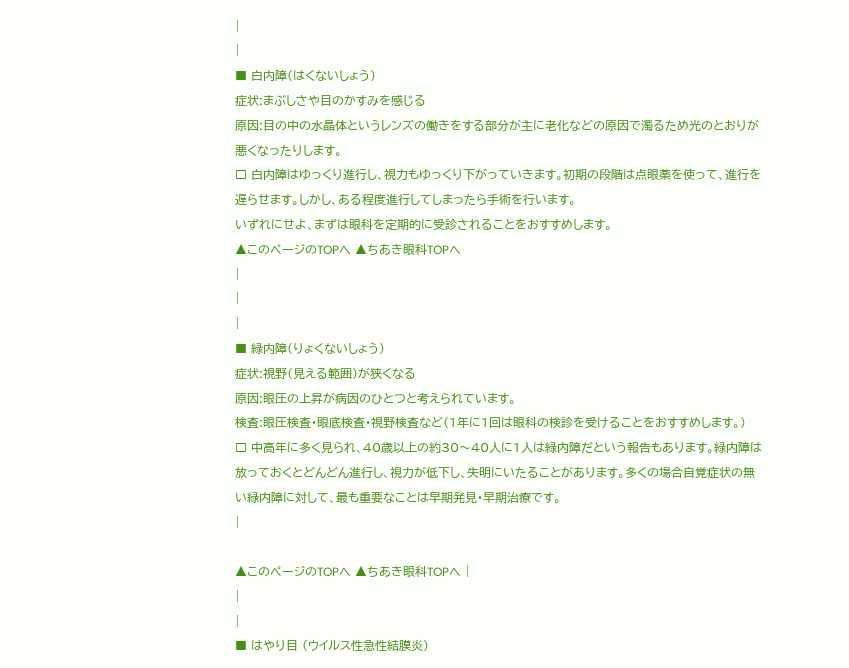|
|
■ 白内障(はくないしょう)
症状:まぶしさや目のかすみを感じる
原因:目の中の水晶体というレンズの働きをする部分が主に老化などの原因で濁るため光のとおりが悪くなったりします。
□ 白内障はゆっくり進行し、視力もゆっくり下がっていきます。初期の段階は点眼薬を使って、進行を遅らせます。しかし、ある程度進行してしまったら手術を行います。
いずれにせよ、まずは眼科を定期的に受診されることをおすすめします。
▲このページのTOPへ ▲ちあき眼科TOPへ
|
|
|
■ 緑内障(りょくないしょう)
症状:視野(見える範囲)が狭くなる
原因:眼圧の上昇が病因のひとつと考えられています。
検査:眼圧検査・眼底検査・視野検査など(1年に1回は眼科の検診を受けることをおすすめします。)
□ 中高年に多く見られ、40歳以上の約30〜40人に1人は緑内障だという報告もあります。緑内障は放っておくとどんどん進行し、視力が低下し、失明にいたることがあります。多くの場合自覚症状の無い緑内障に対して、最も重要なことは早期発見・早期治療です。
|

▲このページのTOPへ ▲ちあき眼科TOPへ |
|
|
■ はやり目 (ウイルス性急性結膜炎)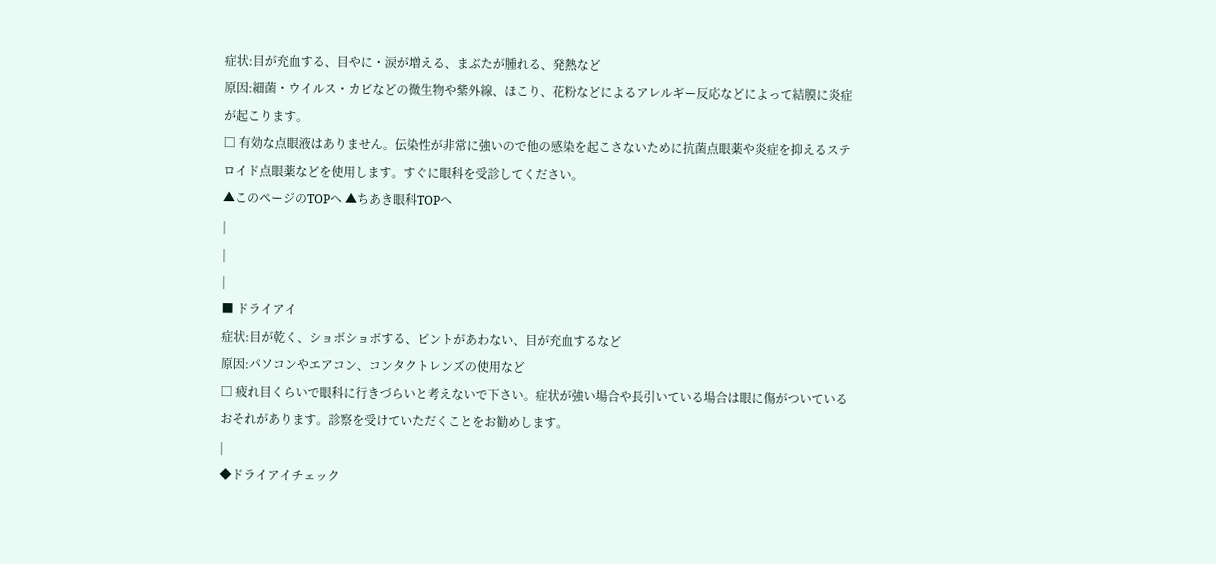症状:目が充血する、目やに・涙が増える、まぶたが腫れる、発熱など
原因:細菌・ウイルス・カビなどの微生物や紫外線、ほこり、花粉などによるアレルギー反応などによって結膜に炎症が起こります。
□ 有効な点眼液はありません。伝染性が非常に強いので他の感染を起こさないために抗菌点眼薬や炎症を抑えるステロイド点眼薬などを使用します。すぐに眼科を受診してください。
▲このページのTOPへ ▲ちあき眼科TOPへ
|
|
|
■ ドライアイ
症状:目が乾く、ショボショボする、ピントがあわない、目が充血するなど
原因:パソコンやエアコン、コンタクトレンズの使用など
□ 疲れ目くらいで眼科に行きづらいと考えないで下さい。症状が強い場合や長引いている場合は眼に傷がついているおそれがあります。診察を受けていただくことをお勧めします。
|
◆ドライアイチェック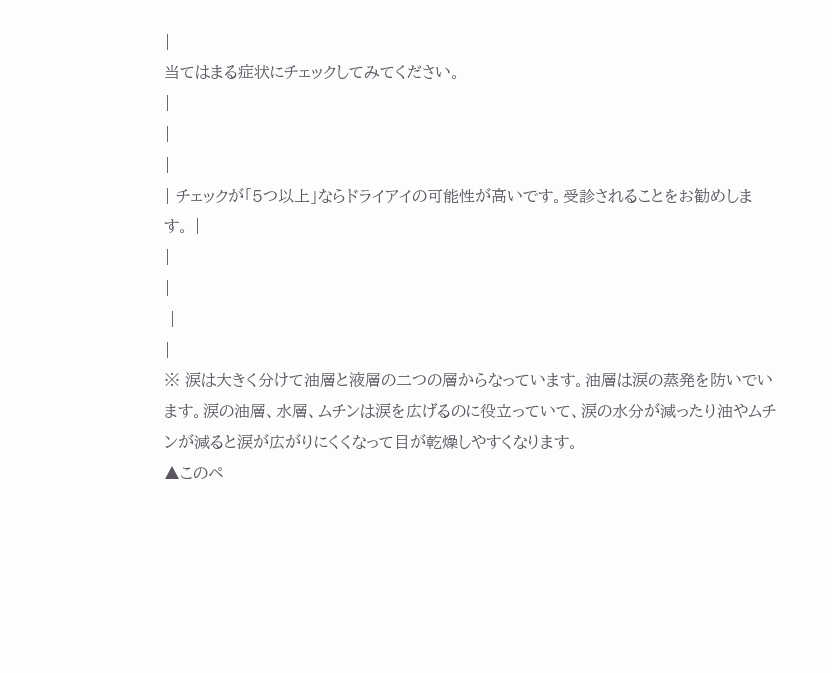|
当てはまる症状にチェックしてみてください。
|
|
|
| チェックが「5つ以上」ならドライアイの可能性が高いです。受診されることをお勧めします。 |
|
|
 |
|
※ 涙は大きく分けて油層と液層の二つの層からなっています。油層は涙の蒸発を防いでいます。涙の油層、水層、ムチンは涙を広げるのに役立っていて、涙の水分が減ったり油やムチンが減ると涙が広がりにくくなって目が乾燥しやすくなります。
▲このペ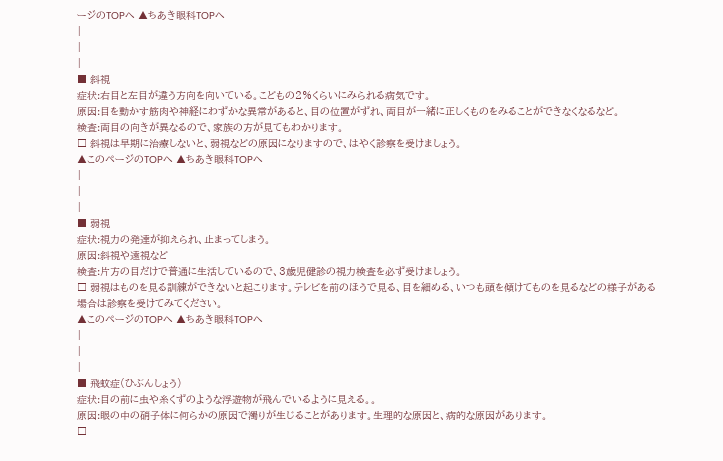ージのTOPへ ▲ちあき眼科TOPへ
|
|
|
■ 斜視
症状:右目と左目が違う方向を向いている。こどもの2%くらいにみられる病気です。
原因:目を動かす筋肉や神経にわずかな異常があると、目の位置がずれ、両目が一緒に正しくものをみることができなくなるなど。
検査:両目の向きが異なるので、家族の方が見てもわかります。
□ 斜視は早期に治療しないと、弱視などの原因になりますので、はやく診察を受けましょう。
▲このページのTOPへ ▲ちあき眼科TOPへ
|
|
|
■ 弱視
症状:視力の発達が抑えられ、止まってしまう。
原因:斜視や遠視など
検査:片方の目だけで普通に生活しているので、3歳児健診の視力検査を必ず受けましょう。
□ 弱視はものを見る訓練ができないと起こります。テレビを前のほうで見る、目を細める、いつも頭を傾けてものを見るなどの様子がある場合は診察を受けてみてください。
▲このページのTOPへ ▲ちあき眼科TOPへ
|
|
|
■ 飛蚊症(ひぶんしょう)
症状:目の前に虫や糸くずのような浮遊物が飛んでいるように見える。。
原因:眼の中の硝子体に何らかの原因で濁りが生じることがあります。生理的な原因と、病的な原因があります。
□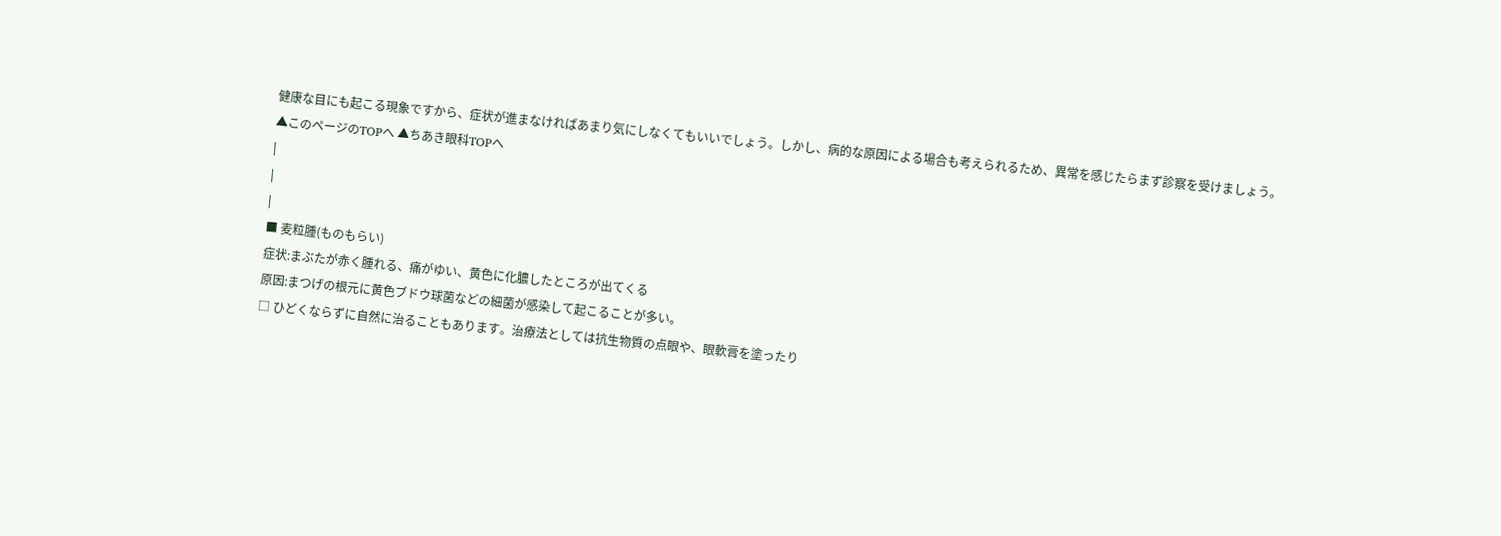健康な目にも起こる現象ですから、症状が進まなければあまり気にしなくてもいいでしょう。しかし、病的な原因による場合も考えられるため、異常を感じたらまず診察を受けましょう。
▲このページのTOPへ ▲ちあき眼科TOPへ
|
|
|
■ 麦粒腫(ものもらい)
症状:まぶたが赤く腫れる、痛がゆい、黄色に化膿したところが出てくる
原因:まつげの根元に黄色ブドウ球菌などの細菌が感染して起こることが多い。
□ ひどくならずに自然に治ることもあります。治療法としては抗生物質の点眼や、眼軟膏を塗ったり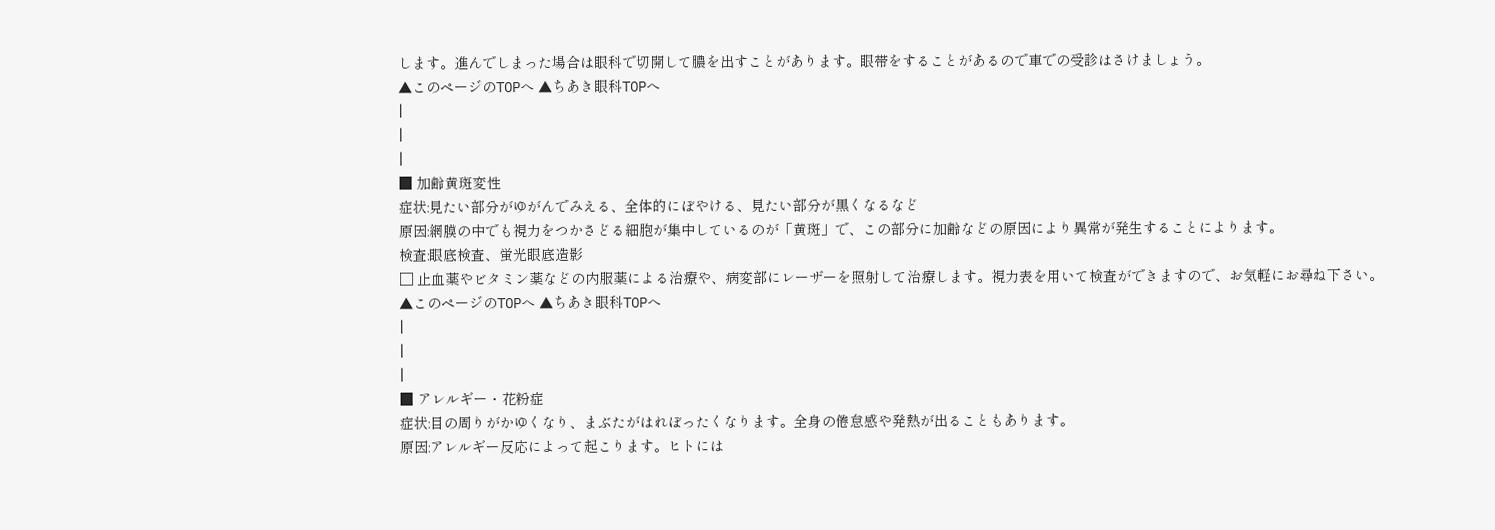します。進んでしまった場合は眼科で切開して膿を出すことがあります。眼帯をすることがあるので車での受診はさけましょう。
▲このページのTOPへ ▲ちあき眼科TOPへ
|
|
|
■ 加齢黄斑変性
症状:見たい部分がゆがんでみえる、全体的にぼやける、見たい部分が黒くなるなど
原因:網膜の中でも視力をつかさどる細胞が集中しているのが「黄斑」で、この部分に加齢などの原因により異常が発生することによります。
検査:眼底検査、蛍光眼底造影
□ 止血薬やビタミン薬などの内服薬による治療や、病変部にレーザーを照射して治療します。視力表を用いて検査ができますので、お気軽にお尋ね下さい。
▲このページのTOPへ ▲ちあき眼科TOPへ
|
|
|
■ アレルギー・花粉症
症状:目の周りがかゆくなり、まぶたがはれぼったくなります。全身の倦怠感や発熱が出ることもあります。
原因:アレルギー反応によって起こります。ヒトには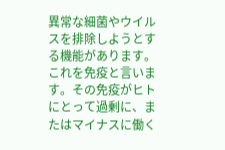異常な細菌やウイルスを排除しようとする機能があります。これを免疫と言います。その免疫がヒトにとって過剰に、またはマイナスに働く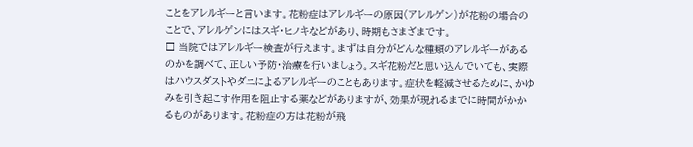ことをアレルギーと言います。花粉症はアレルギーの原因(アレルゲン)が花粉の場合のことで、アレルゲンにはスギ・ヒノキなどがあり、時期もさまざまです。
□ 当院ではアレルギー検査が行えます。まずは自分がどんな種類のアレルギーがあるのかを調べて、正しい予防・治療を行いましょう。スギ花粉だと思い込んでいても、実際はハウスダストやダニによるアレルギーのこともあります。症状を軽減させるために、かゆみを引き起こす作用を阻止する薬などがありますが、効果が現れるまでに時間がかかるものがあります。花粉症の方は花粉が飛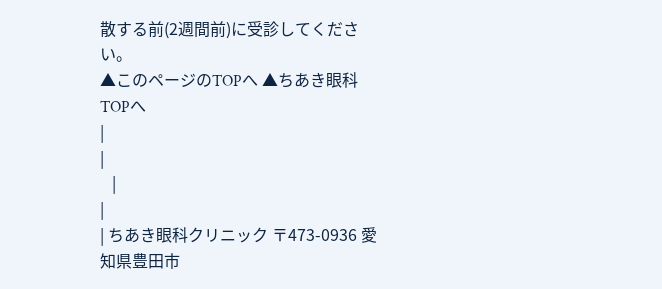散する前(2週間前)に受診してください。
▲このページのTOPへ ▲ちあき眼科TOPへ
|
|
   |
|
| ちあき眼科クリニック 〒473-0936 愛知県豊田市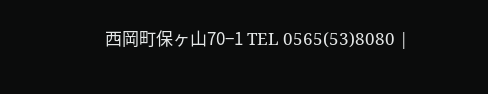西岡町保ヶ山70−1 TEL 0565(53)8080 |